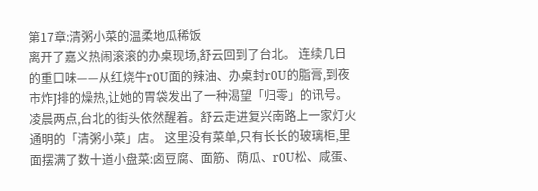第17章:清粥小菜的温柔地瓜稀饭
离开了嘉义热闹滚滚的办桌现场,舒云回到了台北。 连续几日的重口味——从红烧牛r0U面的辣油、办桌封r0U的脂膏,到夜市炸J排的燥热,让她的胃袋发出了一种渴望「归零」的讯号。 凌晨两点,台北的街头依然醒着。舒云走进复兴南路上一家灯火通明的「清粥小菜」店。 这里没有菜单,只有长长的玻璃柜,里面摆满了数十道小盘菜:卤豆腐、面筋、荫瓜、r0U松、咸蛋、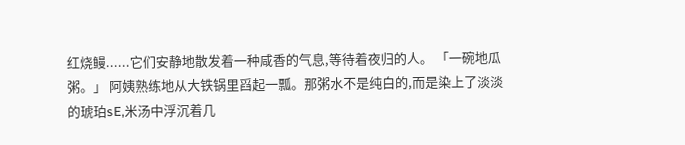红烧鳗......它们安静地散发着一种咸香的气息,等待着夜归的人。 「一碗地瓜粥。」 阿姨熟练地从大铁锅里舀起一瓢。那粥水不是纯白的,而是染上了淡淡的琥珀sE,米汤中浮沉着几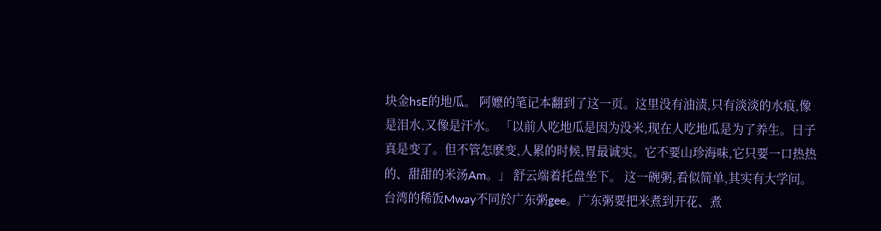块金hsE的地瓜。 阿嬷的笔记本翻到了这一页。这里没有油渍,只有淡淡的水痕,像是泪水,又像是汗水。 「以前人吃地瓜是因为没米,现在人吃地瓜是为了养生。日子真是变了。但不管怎麽变,人累的时候,胃最诚实。它不要山珍海味,它只要一口热热的、甜甜的米汤Am。」 舒云端着托盘坐下。 这一碗粥,看似简单,其实有大学问。 台湾的稀饭Mway不同於广东粥gee。广东粥要把米煮到开花、煮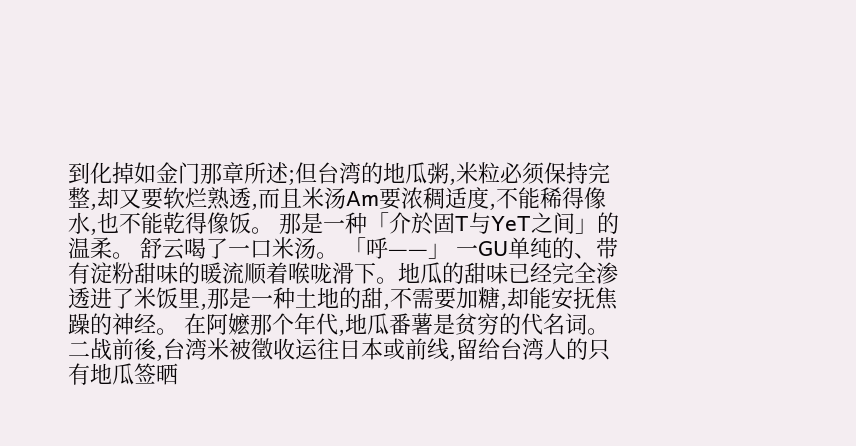到化掉如金门那章所述;但台湾的地瓜粥,米粒必须保持完整,却又要软烂熟透,而且米汤Am要浓稠适度,不能稀得像水,也不能乾得像饭。 那是一种「介於固T与YeT之间」的温柔。 舒云喝了一口米汤。 「呼——」 一GU单纯的、带有淀粉甜味的暖流顺着喉咙滑下。地瓜的甜味已经完全渗透进了米饭里,那是一种土地的甜,不需要加糖,却能安抚焦躁的神经。 在阿嬷那个年代,地瓜番薯是贫穷的代名词。二战前後,台湾米被徵收运往日本或前线,留给台湾人的只有地瓜签晒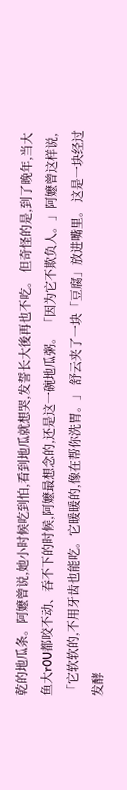乾的地瓜条。阿嬷曾说,她小时候吃到怕,看到地瓜就想哭,发誓长大後再也不吃。 但奇怪的是,到了晚年,当大鱼大r0U都咬不动、吞不下的时候,阿嬷最想念的,还是这一碗地瓜粥。 「因为它不欺负人。」阿嬷曾这样说,「它软软的,不用牙齿也能吃。它暖暖的,像在帮你洗胃。」 舒云夹了一块「豆腐」放进嘴里。 这是一块经过发酵